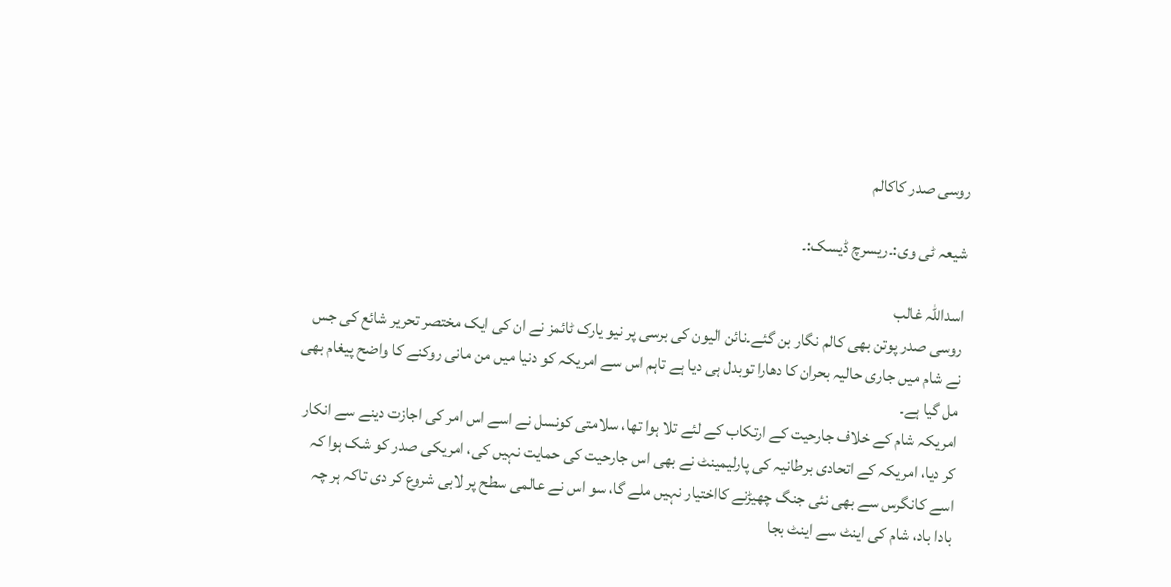روسی صدر کاکالم

شیعہ ٹی وی:۔ریسرچ ڈیسک:۔

اسداللہ غالب
روسی صدر پوتن بھی کالم نگار بن گئے۔نائن الیون کی برسی پر نیو یارک ٹائمز نے ان کی ایک مختصر تحریر شائع کی جس نے شام میں جاری حالیہ بحران کا دھارا توبدل ہی دیا ہے تاہم اس سے امریکہ کو دنیا میں من مانی روکنے کا واضح پیغام بھی مل گیا ہے۔
امریکہ شام کے خلاف جارحیت کے ارتکاب کے لئے تلا ہوا تھا، سلامتی کونسل نے اسے اس امر کی اجازت دینے سے انکار کر دیا، امریکہ کے اتحادی برطانیہ کی پارلیمینٹ نے بھی اس جارحیت کی حمایت نہیں کی، امریکی صدر کو شک ہوا کہ اسے کانگرس سے بھی نئی جنگ چھیڑنے کااختیار نہیں ملے گا، سو اس نے عالمی سطح پر لابی شروع کر دی تاکہ ہر چہ بادا باد، شام کی اینٹ سے اینٹ بجا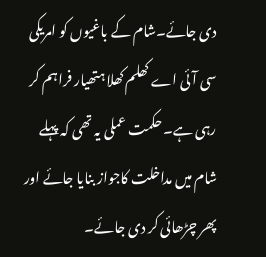دی جائے۔شام کے باغیوں کو امریکی سی آئی اے کھلم کھلا ہتھیار فراہم کر رہی ہے۔ حکمت عملی یہ تھی کہ پہلے شام میں مداخلت کاجواز بنایا جائے اور پھر چڑھائی کر دی جائے۔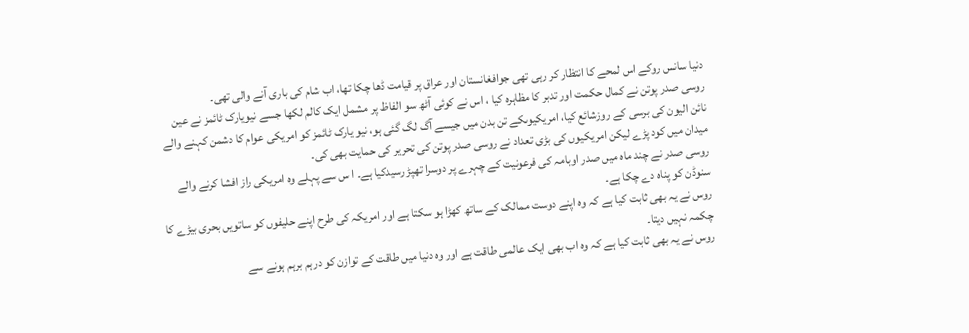دنیا سانس روکے اس لمحے کا انتظار کر رہی تھی جوافغانستان اور عراق پر قیامت ڈھا چکا تھا، اب شام کی باری آنے والی تھی۔
روسی صدر پوتن نے کمال حکمت اور تدبر کا مظاہرہ کیا ، اس نے کوئی آٹھ سو الفاظ پر مشمل ایک کالم لکھا جسے نیویارک ٹائمز نے عین نائن الیون کی برسی کے روزشائع کیا، امریکیوںکے تن بدن میں جیسے آگ لگ گئی ہو، نیو یارک ٹائمز کو امریکی عوام کا دشمن کہنے والے میدان میں کود پڑے لیکن امریکیوں کی بڑی تعداد نے روسی صدر پوتن کی تحریر کی حمایت بھی کی۔
روسی صدر نے چند ماہ میں صدر اوبامہ کی فرعونیت کے چہرے پر دوسرا تھپڑ رسیدکیا ہے۔ ا س سے پہلے وہ امریکی راز افشا کرنے والے سنوڈن کو پناہ دے چکا ہے۔
روس نے یہ بھی ثابت کیا ہے کہ وہ اپنے دوست ممالک کے ساتھ کھڑا ہو سکتا ہے اور امریکہ کی طرح اپنے حلیفوں کو ساتویں بحری بیڑے کا چکمہ نہیں دیتا۔
روس نے یہ بھی ثابت کیا ہے کہ وہ اب بھی ایک عالمی طاقت ہے اور وہ دنیا میں طاقت کے توازن کو درہم برہم ہونے سے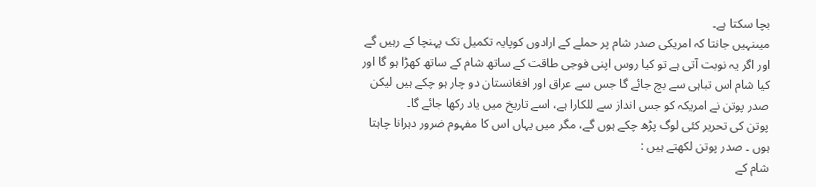بچا سکتا ہے۔
میںنہیں جانتا کہ امریکی صدر شام پر حملے کے ارادوں کوپایہ تکمیل تک پہنچا کے رہیں گے اور اگر یہ نوبت آتی ہے تو کیا روس اپنی فوجی طاقت کے ساتھ شام کے ساتھ کھڑا ہو گا اور کیا شام اس تباہی سے بچ جائے گا جس سے عراق اور افغانستان دو چار ہو چکے ہیں لیکن صدر پوتن نے امریکہ کو جس انداز سے للکارا ہے، اسے تاریخ میں یاد رکھا جائے گا۔
پوتن کی تحریر کئی لوگ پڑھ چکے ہوں گے، مگر میں یہاں اس کا مفہوم ضرور دہرانا چاہتا ہوں ۔ صدر پوتن لکھتے ہیں :
شام کے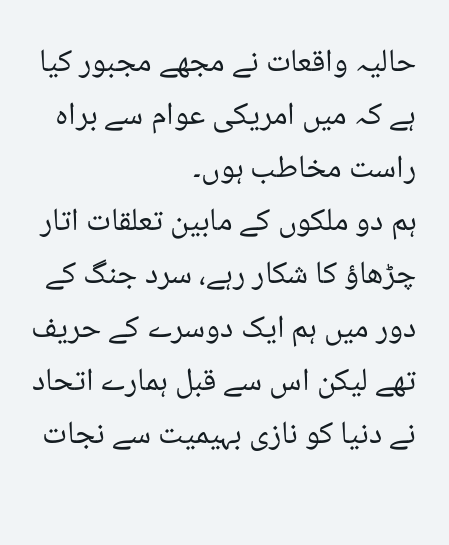حالیہ واقعات نے مجھے مجبور کیا ہے کہ میں امریکی عوام سے براہ راست مخاطب ہوں۔
ہم دو ملکوں کے مابین تعلقات اتار چڑھاؤ کا شکار رہے، سرد جنگ کے دور میں ہم ایک دوسرے کے حریف تھے لیکن اس سے قبل ہمارے اتحاد نے دنیا کو نازی بہیمیت سے نجات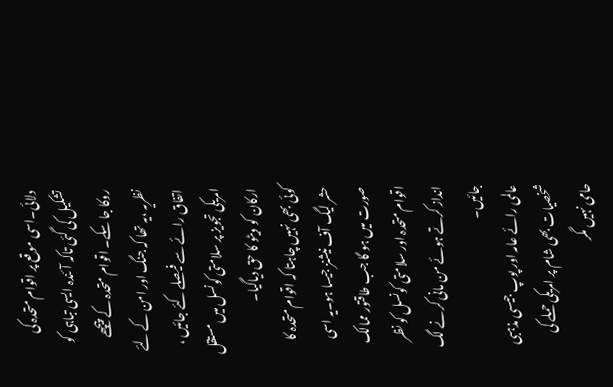دلائی۔اسی موقع پر اقوام متحدہ کی تشکیل کی گئی تاکہ آئندہ ایسی تباہی کو روکا جا سکے۔ اقوام متحدہ کے پیچھے نظریہ ،یہ تھا کہ جنگ اور امن کے لئے اتفاق رائے سے فیصلے کئے جائیں ، امریکی تجویز پر سلامتی کونسل میں مستقل ارکان کو ویٹو کا حق دیاگیا۔
کوئی بھی نہیں چاہتا کہ اقوام متحدہ کا حشر لیگ آف نیشنز جیسا ہو۔یہ اسی صورت میں ہو گا جب طاقتور ممالک اقوام متحدہ اور سلامتی کونسل کو نظر انداز کرتے ہوئے من مانی کرنے لگ جائیں۔
عالمی رائے عامہ اور پوپ جیسی مذہبی شخصیات بھی شام پر امریکی حملے کی حامی نہیں مگر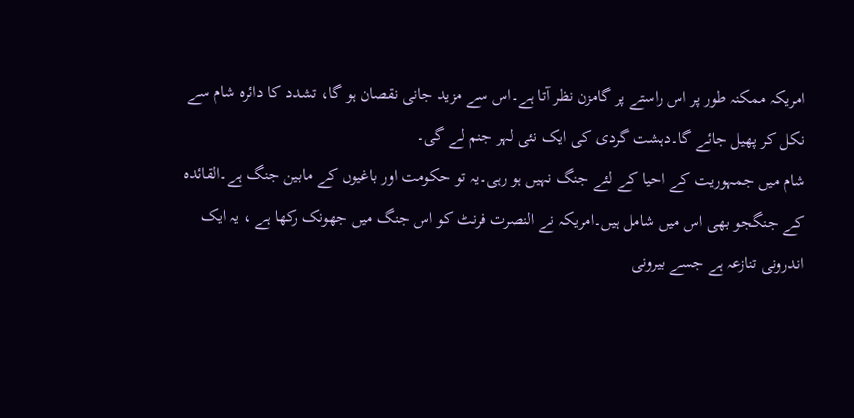امریکہ ممکنہ طور پر اس راستے پر گامزن نظر آتا ہے۔اس سے مزید جانی نقصان ہو گا، تشدد کا دائرہ شام سے نکل کر پھیل جائے گا۔دہشت گردی کی ایک نئی لہر جنم لے گی۔
شام میں جمہوریت کے احیا کے لئے جنگ نہیں ہو رہی۔یہ تو حکومت اور باغیوں کے مابین جنگ ہے۔القائدہ کے جنگجو بھی اس میں شامل ہیں۔امریکہ نے النصرت فرنٹ کو اس جنگ میں جھونک رکھا ہے ، یہ ایک اندرونی تنازعہ ہے جسے بیرونی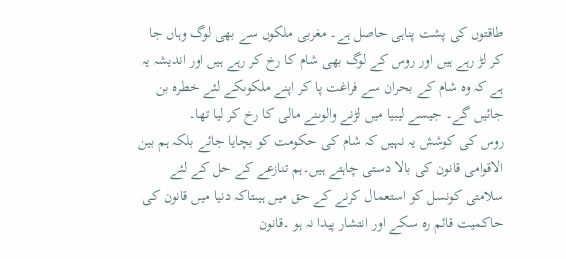طاقتوں کی پشت پناہی حاصل ہے۔ مغربی ملکوں سے بھی لوگ وہاں جا کر لڑ رہے ہیں اور روس کے لوگ بھی شام کا رخ کر رہے ہیں اور اندیشہ یہ ہے کہ وہ شام کے بحران سے فراغت پا کر اپنے ملکوںکے لئے خطرہ بن جائیں گے۔ جیسے لیبیا میں لڑنے والوںنے مالی کا رخ کر لیا تھا۔
روس کی کوشش یہ نہیں کہ شام کی حکومت کو بچایا جائے بلکہ ہم بین الاقوامی قانون کی بالا دستی چاہتے ہیں۔ہم تنازعے کے حل کے لئے سلامتی کونسل کو استعمال کرنے کے حق میں ہیںتاکہ دنیا میں قانون کی حاکمیت قائم رہ سکے اور انتشار پیدا نہ ہو ۔قانون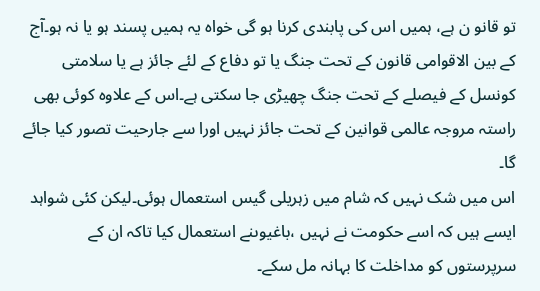تو قانو ن ہے، ہمیں اس کی پابندی کرنا ہو گی خواہ یہ ہمیں پسند ہو یا نہ ہو۔آج کے بین الاقوامی قانون کے تحت جنگ یا تو دفاع کے لئے جائز ہے یا سلامتی کونسل کے فیصلے کے تحت جنگ چھیڑی جا سکتی ہے۔اس کے علاوہ کوئی بھی راستہ مروجہ عالمی قوانین کے تحت جائز نہیں اورا سے جارحیت تصور کیا جائے گا۔
اس میں شک نہیں کہ شام میں زہریلی گیس استعمال ہوئی۔لیکن کئی شواہد ایسے ہیں کہ اسے حکومت نے نہیں ،باغیوںنے استعمال کیا تاکہ ان کے سرپرستوں کو مداخلت کا بہانہ مل سکے۔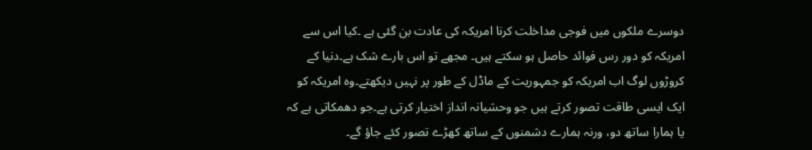دوسرے ملکوں میں فوجی مداخلت کرنا امریکہ کی عادت بن گئی ہے ۔کیا اس سے امریکہ کو دور رس فوائد حاصل ہو سکتے ہیں۔ مجھے تو اس بارے شک ہے۔دنیا کے کروڑوں لوگ اب امریکہ کو جمہوریت کے ماڈل کے طور پر نہیں دیکھتے۔وہ امریکہ کو ایک ایسی طاقت تصور کرتے ہیں جو وحشیانہ انداز اختیار کرتی ہے۔جو دھمکاتی ہے کہ یا ہمارا ساتھ دو، ورنہ ہمارے دشمنوں کے ساتھ کھڑے تصور کئے جاؤ گے۔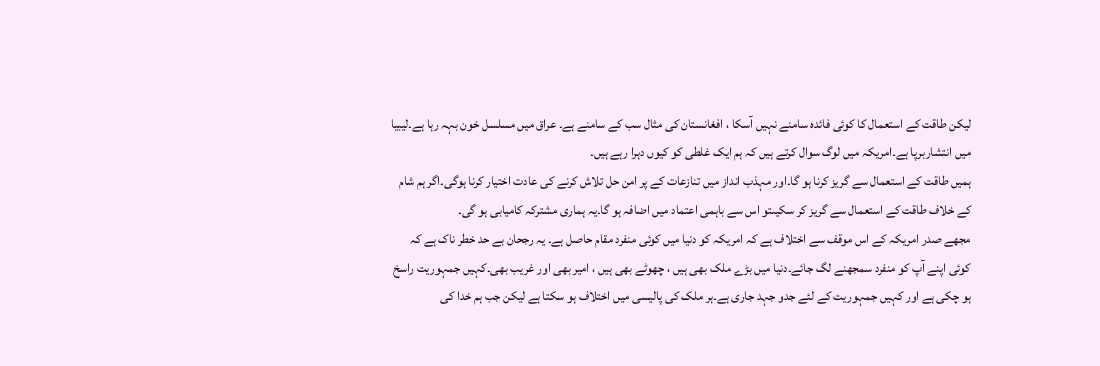لیکن طاقت کے استعمال کا کوئی فائدہ سامنے نہیں آسکا ، افغانستان کی مثال سب کے سامنے ہے۔ عراق میں مسلسل خون بہہ رہا ہے۔لیبیا میں انتشاربرپا ہے۔امریکہ میں لوگ سوال کرتے ہیں کہ ہم ایک غلطی کو کیوں دہرا رہے ہیں۔
ہمیں طاقت کے استعمال سے گریز کرنا ہو گا۔اور مہذب انداز میں تنازعات کے پر امن حل تلاش کرنے کی عادت اختیار کرنا ہوگی۔اگر ہم شام کے خلاف طاقت کے استعمال سے گریز کر سکیںتو اس سے باہمی اعتماد میں اضافہ ہو گا۔یہ ہماری مشترکہ کامیابی ہو گی۔
مجھے صدر امریکہ کے اس موقف سے اختلاف ہے کہ امریکہ کو دنیا میں کوئی منفرد مقام حاصل ہے۔ یہ رجحان بے حد خطر ناک ہے کہ کوئی اپنے آپ کو منفرد سمجھنے لگ جائے۔دنیا میں بڑے ملک بھی ہیں ، چھوٹے بھی ہیں ، امیر بھی اور غریب بھی۔کہیں جمہوریت راسخ ہو چکی ہے اور کہیں جمہوریت کے لئے جدو جہد جاری ہے۔ہر ملک کی پالیسی میں اختلاف ہو سکتا ہے لیکن جب ہم خدا کی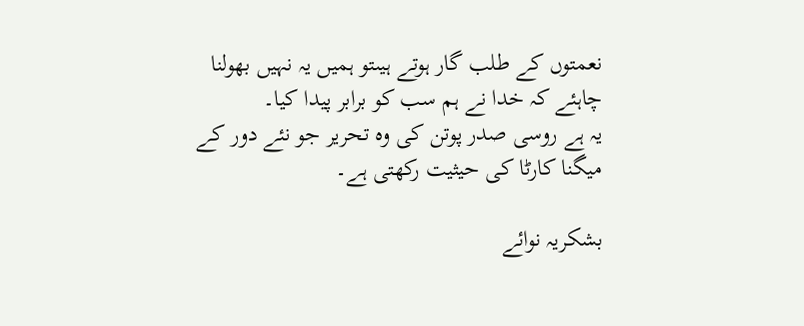نعمتوں کے طلب گار ہوتے ہیںتو ہمیں یہ نہیں بھولنا چاہئے کہ خدا نے ہم سب کو برابر پیدا کیا۔
یہ ہے روسی صدر پوتن کی وہ تحریر جو نئے دور کے میگنا کارٹا کی حیثیت رکھتی ہے۔

بشکریہ نوائے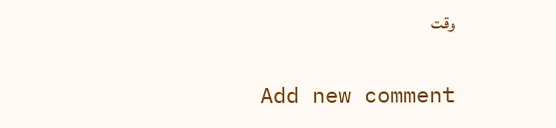وقت

Add new comment